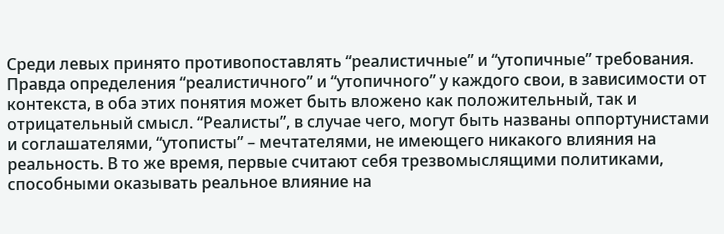Среди левых принято противопоставлять “реалистичные” и “утопичные” требования. Правда определения “реалистичного” и “утопичного” у каждого свои, в зависимости от контекста, в оба этих понятия может быть вложено как положительный, так и отрицательный смысл. “Реалисты”, в случае чего, могут быть названы оппортунистами и соглашателями, “утописты” – мечтателями, не имеющего никакого влияния на реальность. В то же время, первые считают себя трезвомыслящими политиками, способными оказывать реальное влияние на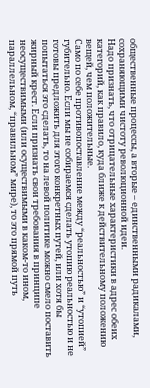общественные процессы, а вторые – единственными радикалами, сохраняющими чистоту революционной идеи.
Надо признать, что отрицательные характеристики в адрес обеих категорий, как правило, куда ближе к действительному положению вещей, чем положительные.
Само по себе противопоставление между “реальностью” и “утопией” губительно. Если мы не собираемся сделать утопию реальностью и не готовы предложить для этого конкретных путей, или хотя бы попытаться это сделать, то на левой политике можно смело поставить жирный крест. Если признать свои требования в принципе неосуществимыми (или осуществимыми в каком-то ином, параллельном, “правильном” мире), то это прямой путь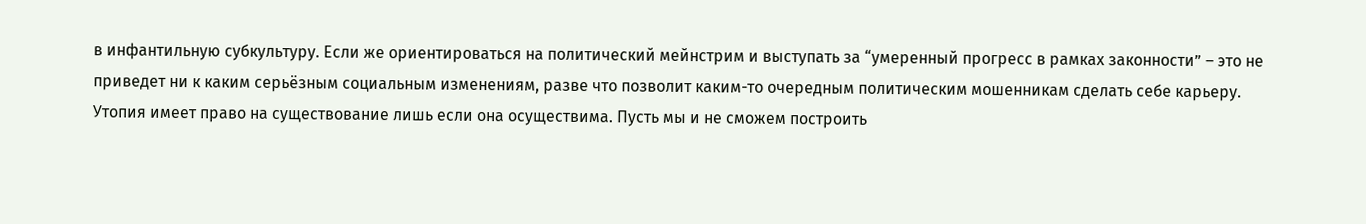в инфантильную субкультуру. Если же ориентироваться на политический мейнстрим и выступать за “умеренный прогресс в рамках законности” – это не приведет ни к каким серьёзным социальным изменениям, разве что позволит каким-то очередным политическим мошенникам сделать себе карьеру.
Утопия имеет право на существование лишь если она осуществима. Пусть мы и не сможем построить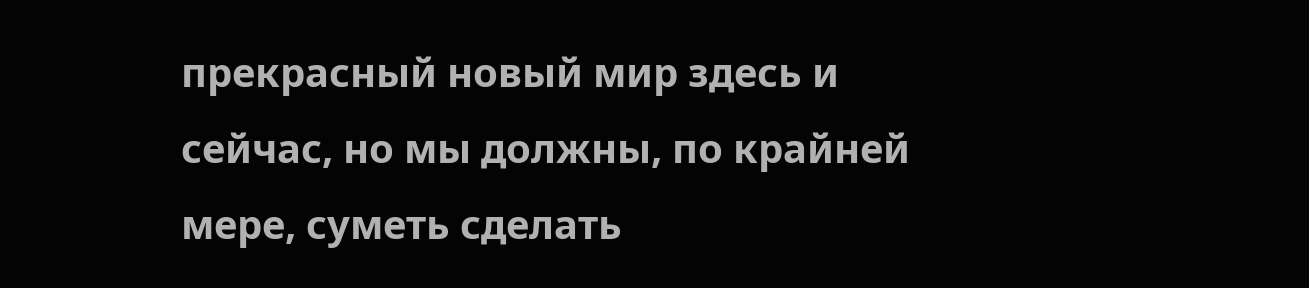прекрасный новый мир здесь и сейчас, но мы должны, по крайней мере, суметь сделать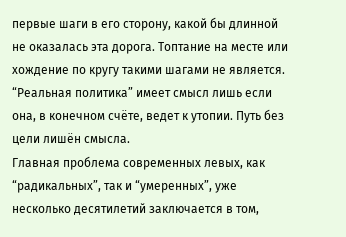первые шаги в его сторону, какой бы длинной не оказалась эта дорога. Топтание на месте или хождение по кругу такими шагами не является. “Реальная политика” имеет смысл лишь если она, в конечном счёте, ведет к утопии. Путь без цели лишён смысла.
Главная проблема современных левых, как “радикальных”, так и “умеренных”, уже несколько десятилетий заключается в том,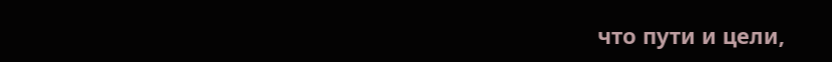что пути и цели,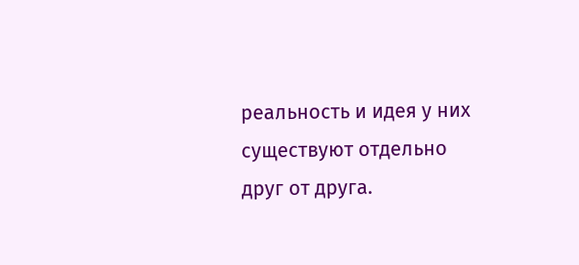реальность и идея у них существуют отдельно друг от друга.